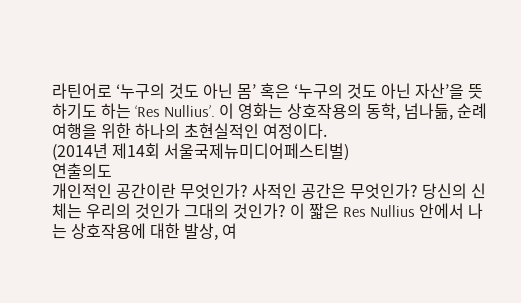라틴어로 ‘누구의 것도 아닌 몸’ 혹은 ‘누구의 것도 아닌 자산’을 뜻하기도 하는 ‘Res Nullius’. 이 영화는 상호작용의 동학, 넘나듦, 순례 여행을 위한 하나의 초현실적인 여정이다.
(2014년 제14회 서울국제뉴미디어페스티벌)
연출의도
개인적인 공간이란 무엇인가? 사적인 공간은 무엇인가? 당신의 신체는 우리의 것인가 그대의 것인가? 이 짧은 Res Nullius 안에서 나는 상호작용에 대한 발상, 여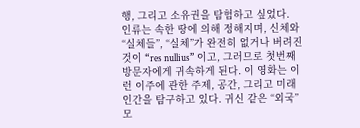행, 그리고 소유권을 탐험하고 싶었다.
인류는 속한 땅에 의해 정해지며, 신체와 “실체들”, “실체”가 완전히 없거나 버려진 것이 “res nullius” 이고, 그러므로 첫번째 방문자에게 귀속하게 된다. 이 영화는 이런 이주에 관한 주제, 공간, 그리고 미래 인간을 탐구하고 있다. 귀신 같은 “외국” 모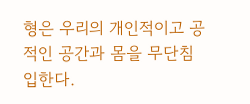형은 우리의 개인적이고 공적인 공간과 몸을 무단침입한다.